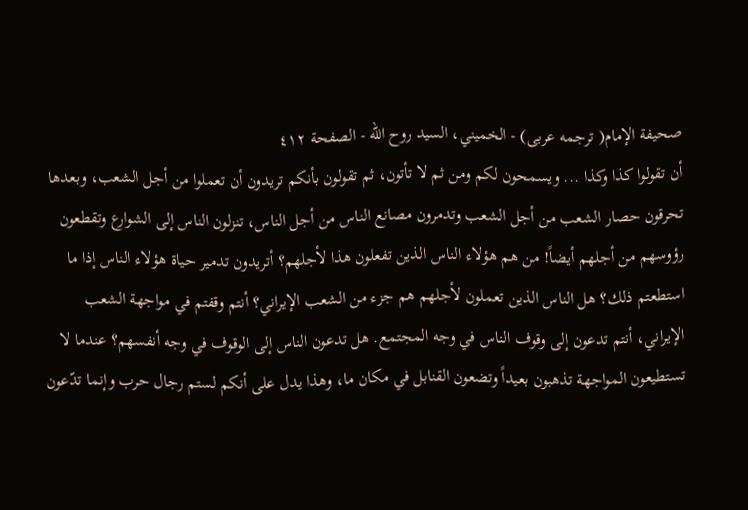صحيفة الإمام( ترجمه عربى) - الخميني، السيد روح الله - الصفحة ٤١٢
أن تقولوا كذا وكذا ... ويسمحون لكم ومن ثم لا تأتون، ثم تقولون بأنكم تريدون أن تعملوا من أجل الشعب، وبعدها تحرقون حصار الشعب من أجل الشعب وتدمرون مصانع الناس من أجل الناس، تنزلون الناس إلى الشوارع وتقطعون رؤوسهم من أجلهم أيضاً! من هم هؤلاء الناس الذين تفعلون هذا لأجلهم؟ أتريدون تدمير حياة هؤلاء الناس إذا ما استطعتم ذلك؟ هل الناس الذين تعملون لأجلهم هم جزء من الشعب الإيراني؟ أنتم وقفتم في مواجهة الشعب الإيراني، أنتم تدعون إلى وقوف الناس في وجه المجتمع. هل تدعون الناس إلى الوقوف في وجه أنفسهم؟ عندما لا تستطيعون المواجهة تذهبون بعيداً وتضعون القنابل في مكان ما، وهذا يدل على أنكم لستم رجال حرب وإنما تدّعون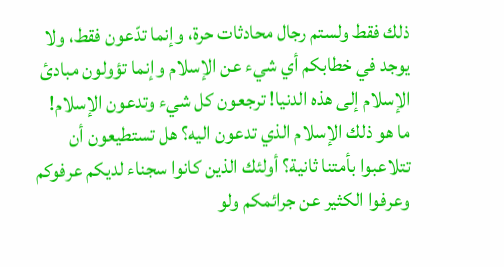ذلك فقط ولستم رجال محادثات حرة، وإنما تدّعون فقط، ولا يوجد في خطابكم أي شيء عن الإسلام وإنما تؤولون مبادئ الإسلام إلى هذه الدنيا! ترجعون كل شيء وتدعون الإسلام! ما هو ذلك الإسلام الذي تدعون اليه؟ هل تستطيعون أن تتلاعبوا بأمتنا ثانية؟ أولئك الذين كانوا سجناء لديكم عرفوكم وعرفوا الكثير عن جرائمكم ولو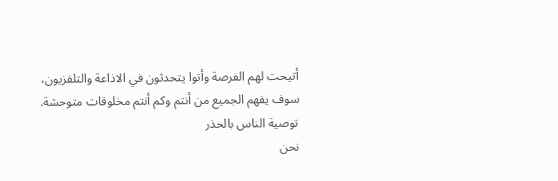أتيحت لهم الفرصة وأتوا يتحدثون في الاذاعة والتلفزيون، سوف يفهم الجميع من أنتم وكم أنتم مخلوقات متوحشة.
توصية الناس بالحذر
نحن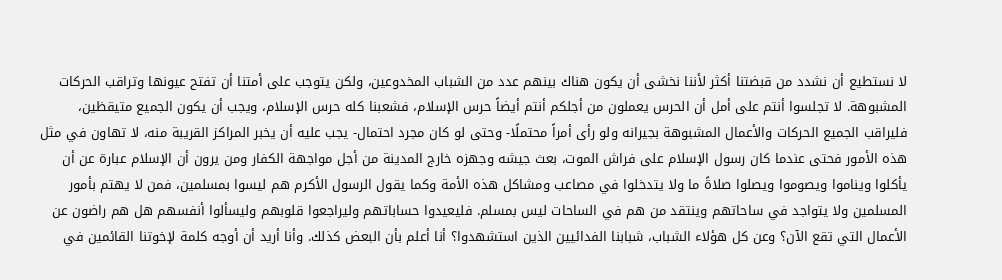لا نستطيع أن نشدد من قبضتنا أكثر لأننا نخشى أن يكون هناك بينهم عدد من الشباب المخدوعين، ولكن يتوجب على أمتنا أن تفتح عيونها وتراقب الحركات المشبوهة. لا تجلسوا أنتم على أمل أن الحرس يعملون من أجلكم أنتم أيضاً حرس الإسلام، فشعبنا كله حرس الإسلام، ويجب أن يكون الجميع متيقظين، فليراقب الجميع الحركات والأعمال المشبوهة بجيرانه ولو رأى أمراً محتملًا- وحتى لو كان مجرد احتمال- يجب عليه أن يخبر المراكز القريبة منه، لا تهاون في مثل هذه الأمور فحتى عندما كان رسول الإسلام على فراش الموت، بعث جيشه وجهزه خارج المدينة من أجل مواجهة الكفار ومن يرون أن الإسلام عبارة عن أن يأكلوا ويناموا ويصوموا ويصلوا صلاةً ما ولا يتدخلوا في مصاعب ومشاكل هذه الأمة وكما يقول الرسول الأكرم هم ليسوا بمسلمين، فمن لا يهتم بأمور المسلمين ولا يتواجد في ساحاتهم وينتقد من هم في الساحات ليس بمسلم. فليعيدوا حساباتهم وليراجعوا قلوبهم وليسألوا أنفسهم هل هم راضون عن الأعمال التي تقع الآن؟ وعن كل هؤلاء الشباب، شبابنا الفدائيين الذين استشهدوا؟ أنا أعلم بأن البعض كذلك. وأنا أريد أن أوجه كلمة لإخوتنا القائمين في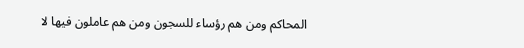المحاكم ومن هم رؤساء للسجون ومن هم عاملون فيها لا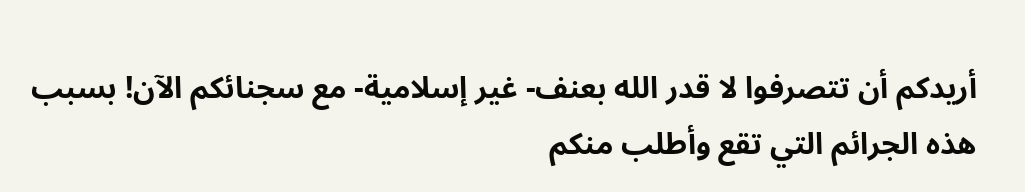أريدكم أن تتصرفوا لا قدر الله بعنف- غير إسلامية- مع سجنائكم الآن! بسبب هذه الجرائم التي تقع وأطلب منكم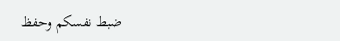ضبط نفسكم وحفظ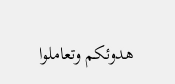هدوئكم وتعاملوا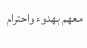معهم بهدوء واحترام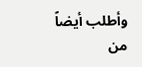وأطلب أيضاً من